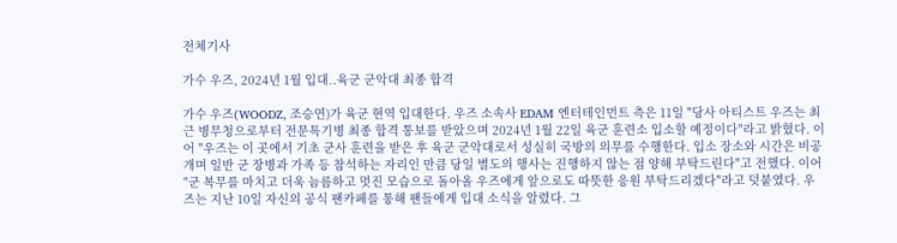전체기사

가수 우즈, 2024년 1월 입대..육군 군악대 최종 합격

가수 우즈(WOODZ, 조승연)가 육군 현역 입대한다. 우즈 소속사 EDAM 엔터테인먼트 측은 11일 "당사 아티스트 우즈는 최근 병무청으로부터 전문특기병 최종 합격 통보를 받았으며 2024년 1월 22일 육군 훈련소 입소할 예정이다"라고 밝혔다. 이어 "우즈는 이 곳에서 기초 군사 훈련을 받은 후 육군 군악대로서 성실히 국방의 의무를 수행한다. 입소 장소와 시간은 비공개며 일반 군 장병과 가족 등 참석하는 자리인 만큼 당일 별도의 행사는 진행하지 않는 점 양해 부탁드린다"고 전했다. 이어 "군 복무를 마치고 더욱 늠름하고 멋진 모습으로 돌아올 우즈에게 앞으로도 따뜻한 응원 부탁드리겠다"라고 덧붙였다. 우즈는 지난 10일 자신의 공식 팬카페를 통해 팬들에게 입대 소식을 알렸다. 그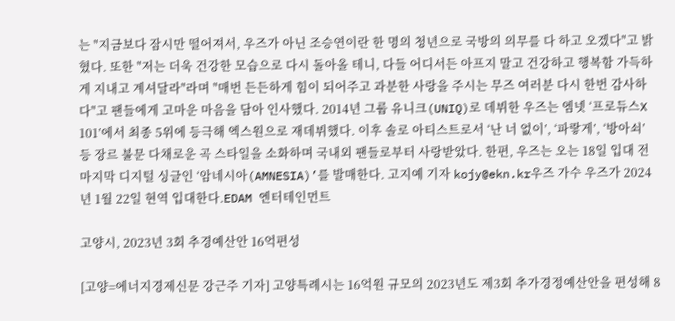는 "지금보다 잠시만 떨어져서, 우즈가 아닌 조승연이란 한 명의 청년으로 국방의 의무를 다 하고 오겠다"고 밝혔다. 또한 "저는 더욱 건강한 모습으로 다시 돌아올 테니, 다들 어디서든 아프지 말고 건강하고 행복함 가득하게 지내고 계셔달라"라며 "매번 든든하게 힘이 되어주고 과분한 사랑을 주시는 무즈 여러분 다시 한번 감사하다"고 팬들에게 고마운 마음을 담아 인사했다. 2014년 그룹 유니크(UNIQ)로 데뷔한 우즈는 엠넷 ‘프로듀스X 101’에서 최종 5위에 등극해 엑스원으로 재데뷔했다. 이후 솔로 아티스트로서 ‘난 너 없이’, ‘파랗게’, ‘방아쇠’ 등 장르 불문 다채로운 곡 스타일을 소화하며 국내외 팬들로부터 사랑받았다. 한편, 우즈는 오는 18일 입대 전 마지막 디지털 싱글인 ‘암네시아(AMNESIA)’를 발매한다. 고지예 기자 kojy@ekn.kr우즈 가수 우즈가 2024년 1월 22일 현역 입대한다.EDAM 엔터테인먼트

고양시, 2023년 3회 추경예산안 16억편성

[고양=에너지경제신문 강근주 기자] 고양특례시는 16억원 규모의 2023년도 제3회 추가경정예산안을 편성해 8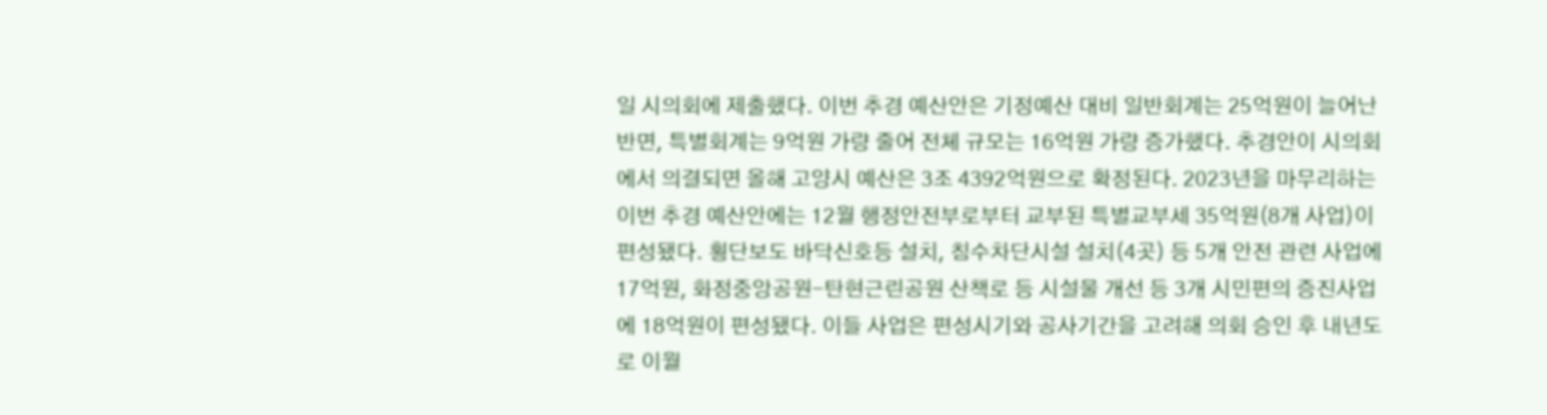일 시의회에 제출했다. 이번 추경 예산안은 기정예산 대비 일반회계는 25억원이 늘어난 반면, 특별회계는 9억원 가량 줄어 전체 규모는 16억원 가량 증가했다. 추경안이 시의회에서 의결되면 올해 고양시 예산은 3조 4392억원으로 확정된다. 2023년을 마무리하는 이번 추경 예산안에는 12월 행정안전부로부터 교부된 특별교부세 35억원(8개 사업)이 편성됐다. 횡단보도 바닥신호등 설치, 침수차단시설 설치(4곳) 등 5개 안전 관련 사업에 17억원, 화정중앙공원-탄현근린공원 산책로 등 시설물 개선 등 3개 시민편의 증진사업에 18억원이 편성됐다. 이들 사업은 편성시기와 공사기간을 고려해 의회 승인 후 내년도로 이월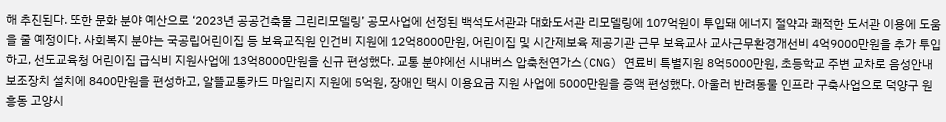해 추진된다. 또한 문화 분야 예산으로 ‘2023년 공공건축물 그린리모델링’ 공모사업에 선정된 백석도서관과 대화도서관 리모델링에 107억원이 투입돼 에너지 절약과 쾌적한 도서관 이용에 도움을 줄 예정이다. 사회복지 분야는 국공립어린이집 등 보육교직원 인건비 지원에 12억8000만원, 어린이집 및 시간제보육 제공기관 근무 보육교사 교사근무환경개선비 4억9000만원을 추가 투입하고, 선도교육청 어린이집 급식비 지원사업에 13억8000만원을 신규 편성했다. 교통 분야에선 시내버스 압축천연가스(CNG) 연료비 특별지원 8억5000만원, 초등학교 주변 교차로 음성안내 보조장치 설치에 8400만원을 편성하고, 알뜰교통카드 마일리지 지원에 5억원, 장애인 택시 이용요금 지원 사업에 5000만원을 증액 편성했다. 아울러 반려동물 인프라 구축사업으로 덕양구 원흥동 고양시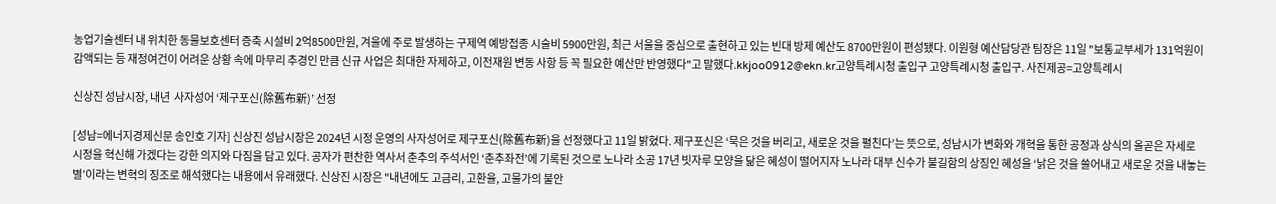농업기술센터 내 위치한 동물보호센터 증축 시설비 2억8500만원, 겨울에 주로 발생하는 구제역 예방접종 시술비 5900만원, 최근 서울을 중심으로 출현하고 있는 빈대 방제 예산도 8700만원이 편성됐다. 이원형 예산담당관 팀장은 11일 "보통교부세가 131억원이 감액되는 등 재정여건이 어려운 상황 속에 마무리 추경인 만큼 신규 사업은 최대한 자제하고, 이전재원 변동 사항 등 꼭 필요한 예산만 반영했다"고 말했다.kkjoo0912@ekn.kr고양특례시청 출입구 고양특례시청 출입구. 사진제공=고양특례시

신상진 성남시장, 내년  사자성어 ‘제구포신(除舊布新)’ 선정

[성남=에너지경제신문 송인호 기자] 신상진 성남시장은 2024년 시정 운영의 사자성어로 제구포신(除舊布新)을 선정했다고 11일 밝혔다. 제구포신은 ‘묵은 것을 버리고, 새로운 것을 펼친다’는 뜻으로, 성남시가 변화와 개혁을 통한 공정과 상식의 올곧은 자세로 시정을 혁신해 가겠다는 강한 의지와 다짐을 담고 있다. 공자가 편찬한 역사서 춘추의 주석서인 ‘춘추좌전’에 기록된 것으로 노나라 소공 17년 빗자루 모양을 닮은 혜성이 떨어지자 노나라 대부 신수가 불길함의 상징인 혜성을 ‘낡은 것을 쓸어내고 새로운 것을 내놓는 별’이라는 변혁의 징조로 해석했다는 내용에서 유래했다. 신상진 시장은 "내년에도 고금리, 고환율, 고물가의 불안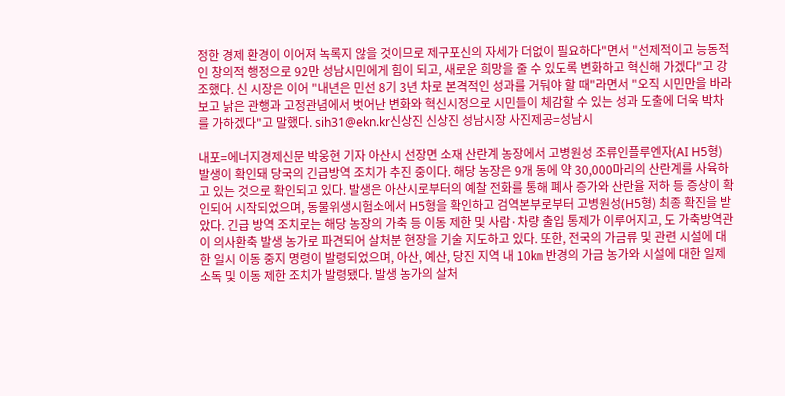정한 경제 환경이 이어져 녹록지 않을 것이므로 제구포신의 자세가 더없이 필요하다"면서 "선제적이고 능동적인 창의적 행정으로 92만 성남시민에게 힘이 되고, 새로운 희망을 줄 수 있도록 변화하고 혁신해 가겠다"고 강조했다. 신 시장은 이어 "내년은 민선 8기 3년 차로 본격적인 성과를 거둬야 할 때"라면서 "오직 시민만을 바라보고 낡은 관행과 고정관념에서 벗어난 변화와 혁신시정으로 시민들이 체감할 수 있는 성과 도출에 더욱 박차를 가하겠다"고 말했다. sih31@ekn.kr신상진 신상진 성남시장 사진제공=성남시

내포=에너지경제신문 박웅현 기자 아산시 선장면 소재 산란계 농장에서 고병원성 조류인플루엔자(AI H5형) 발생이 확인돼 당국의 긴급방역 조치가 추진 중이다. 해당 농장은 9개 동에 약 30,000마리의 산란계를 사육하고 있는 것으로 확인되고 있다. 발생은 아산시로부터의 예찰 전화를 통해 폐사 증가와 산란율 저하 등 증상이 확인되어 시작되었으며, 동물위생시험소에서 H5형을 확인하고 검역본부로부터 고병원성(H5형) 최종 확진을 받았다. 긴급 방역 조치로는 해당 농장의 가축 등 이동 제한 및 사람·차량 출입 통제가 이루어지고, 도 가축방역관이 의사환축 발생 농가로 파견되어 살처분 현장을 기술 지도하고 있다. 또한, 전국의 가금류 및 관련 시설에 대한 일시 이동 중지 명령이 발령되었으며, 아산, 예산, 당진 지역 내 10㎞ 반경의 가금 농가와 시설에 대한 일제 소독 및 이동 제한 조치가 발령됐다. 발생 농가의 살처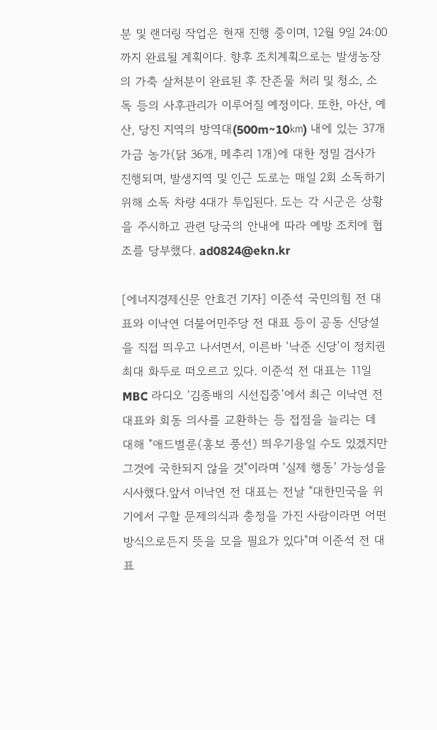분 및 랜더링 작업은 현재 진행 중이며, 12월 9일 24:00까지 완료될 계획이다. 향후 조치계획으로는 발생농장의 가축 살처분이 완료된 후 잔존물 처리 및 청소, 소독 등의 사후관리가 이루어질 예정이다. 또한, 아산, 예산, 당진 지역의 방역대(500m~10㎞) 내에 있는 37개 가금 농가(닭 36개, 메추리 1개)에 대한 정밀 검사가 진행되며, 발생지역 및 인근 도로는 매일 2회 소독하기 위해 소독 차량 4대가 투입된다. 도는 각 시군은 상황을 주시하고 관련 당국의 안내에 따라 예방 조치에 협조를 당부했다. ad0824@ekn.kr

[에너지경제신문 안효건 기자] 이준석 국민의힘 전 대표와 이낙연 더불어민주당 전 대표 등이 공동 신당설을 직접 띄우고 나서면서, 이른바 ‘낙준 신당’이 정치권 최대 화두로 떠오르고 있다. 이준석 전 대표는 11일 MBC 라디오 ‘김종배의 시선집중’에서 최근 이낙연 전 대표와 회동 의사를 교환하는 등 접점을 늘리는 데 대해 "애드벌룬(홍보 풍선) 띄우기용일 수도 있겠지만 그것에 국한되지 않을 것"이라며 ‘실제 행동’ 가능성을 시사했다.앞서 이낙연 전 대표는 전날 "대한민국을 위기에서 구할 문제의식과 충정을 가진 사람이라면 어떤 방식으로든지 뜻을 모을 필요가 있다"며 이준석 전 대표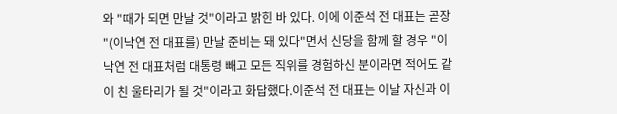와 "때가 되면 만날 것"이라고 밝힌 바 있다. 이에 이준석 전 대표는 곧장 "(이낙연 전 대표를) 만날 준비는 돼 있다"면서 신당을 함께 할 경우 "이낙연 전 대표처럼 대통령 빼고 모든 직위를 경험하신 분이라면 적어도 같이 친 울타리가 될 것"이라고 화답했다.이준석 전 대표는 이날 자신과 이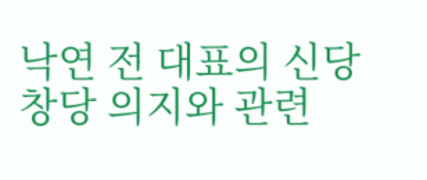낙연 전 대표의 신당 창당 의지와 관련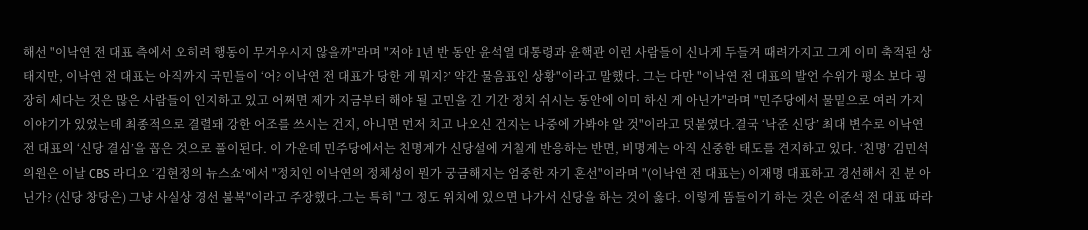해선 "이낙연 전 대표 측에서 오히려 행동이 무거우시지 않을까"라며 "저야 1년 반 동안 윤석열 대통령과 윤핵관 이런 사람들이 신나게 두들겨 때려가지고 그게 이미 축적된 상태지만, 이낙연 전 대표는 아직까지 국민들이 ‘어? 이낙연 전 대표가 당한 게 뭐지?’ 약간 물음표인 상황"이라고 말했다. 그는 다만 "이낙연 전 대표의 발언 수위가 평소 보다 굉장히 세다는 것은 많은 사람들이 인지하고 있고 어쩌면 제가 지금부터 해야 될 고민을 긴 기간 정치 쉬시는 동안에 이미 하신 게 아닌가"라며 "민주당에서 물밑으로 여러 가지 이야기가 있었는데 최종적으로 결렬돼 강한 어조를 쓰시는 건지, 아니면 먼저 치고 나오신 건지는 나중에 가봐야 알 것"이라고 덧붙였다.결국 ‘낙준 신당’ 최대 변수로 이낙연 전 대표의 ‘신당 결심’을 꼽은 것으로 풀이된다. 이 가운데 민주당에서는 친명계가 신당설에 거칠게 반응하는 반면, 비명계는 아직 신중한 태도를 견지하고 있다. ‘친명’ 김민석 의원은 이날 CBS 라디오 ‘김현정의 뉴스쇼’에서 "정치인 이낙연의 정체성이 뭔가 궁금해지는 엄중한 자기 혼선"이라며 "(이낙연 전 대표는) 이재명 대표하고 경선해서 진 분 아닌가? (신당 창당은) 그냥 사실상 경선 불복"이라고 주장했다.그는 특히 "그 정도 위치에 있으면 나가서 신당을 하는 것이 옳다. 이렇게 뜸들이기 하는 것은 이준석 전 대표 따라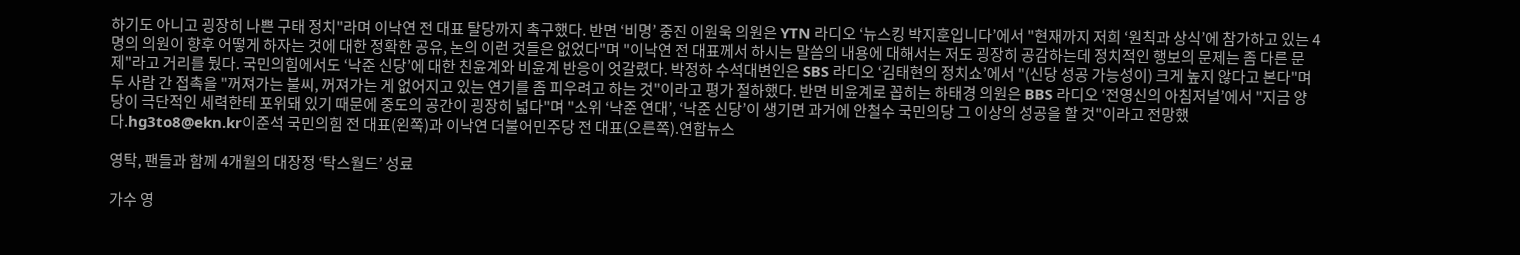하기도 아니고 굉장히 나쁜 구태 정치"라며 이낙연 전 대표 탈당까지 촉구했다. 반면 ‘비명’ 중진 이원욱 의원은 YTN 라디오 ‘뉴스킹 박지훈입니다’에서 "현재까지 저희 ‘원칙과 상식’에 참가하고 있는 4명의 의원이 향후 어떻게 하자는 것에 대한 정확한 공유, 논의 이런 것들은 없었다"며 "이낙연 전 대표께서 하시는 말씀의 내용에 대해서는 저도 굉장히 공감하는데 정치적인 행보의 문제는 좀 다른 문제"라고 거리를 뒀다. 국민의힘에서도 ‘낙준 신당’에 대한 친윤계와 비윤계 반응이 엇갈렸다. 박정하 수석대변인은 SBS 라디오 ‘김태현의 정치쇼’에서 "(신당 성공 가능성이) 크게 높지 않다고 본다"며 두 사람 간 접촉을 "꺼져가는 불씨, 꺼져가는 게 없어지고 있는 연기를 좀 피우려고 하는 것"이라고 평가 절하했다. 반면 비윤계로 꼽히는 하태경 의원은 BBS 라디오 ‘전영신의 아침저널’에서 "지금 양당이 극단적인 세력한테 포위돼 있기 때문에 중도의 공간이 굉장히 넓다"며 "소위 ‘낙준 연대’, ‘낙준 신당’이 생기면 과거에 안철수 국민의당 그 이상의 성공을 할 것"이라고 전망했다.hg3to8@ekn.kr이준석 국민의힘 전 대표(왼쪽)과 이낙연 더불어민주당 전 대표(오른쪽).연합뉴스

영탁, 팬들과 함께 4개월의 대장정 ‘탁스월드’ 성료

가수 영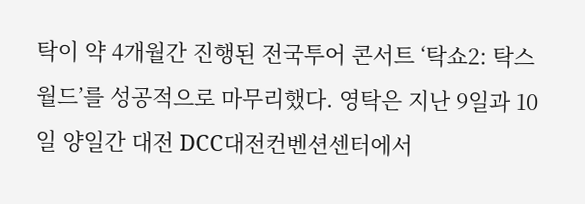탁이 약 4개월간 진행된 전국투어 콘서트 ‘탁쇼2: 탁스월드’를 성공적으로 마무리했다. 영탁은 지난 9일과 10일 양일간 대전 DCC대전컨벤션센터에서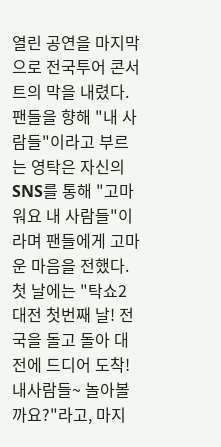열린 공연을 마지막으로 전국투어 콘서트의 막을 내렸다. 팬들을 향해 "내 사람들"이라고 부르는 영탁은 자신의 SNS를 통해 "고마워요 내 사람들"이라며 팬들에게 고마운 마음을 전했다. 첫 날에는 "탁쇼2 대전 첫번째 날! 전국을 돌고 돌아 대전에 드디어 도착! 내사람들~ 놀아볼까요?"라고, 마지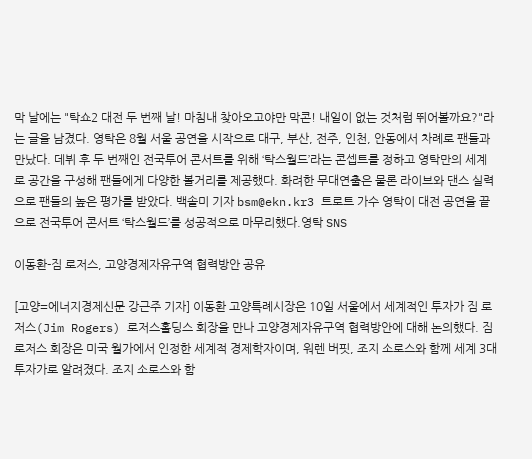막 날에는 "탁쇼2 대전 두 번째 날! 마침내 찾아오고야만 막콘! 내일이 없는 것처럼 뛰어볼까요?"라는 글을 남겼다. 영탁은 8월 서울 공연을 시작으로 대구, 부산, 전주, 인천, 안동에서 차례로 팬들과 만났다. 데뷔 후 두 번째인 전국투어 콘서트를 위해 ‘탁스월드’라는 콘셉트를 정하고 영탁만의 세계로 공간을 구성해 팬들에게 다양한 볼거리를 제공했다. 화려한 무대연출은 물론 라이브와 댄스 실력으로 팬들의 높은 평가를 받았다. 백솔미 기자 bsm@ekn.kr3 트로트 가수 영탁이 대전 공연을 끝으로 전국투어 콘서트 ‘탁스월드’를 성공적으로 마무리했다.영탁 SNS

이동환-짐 로저스, 고양경제자유구역 협력방안 공유

[고양=에너지경제신문 강근주 기자] 이동환 고양특례시장은 10일 서울에서 세계적인 투자가 짐 로저스(Jim Rogers) 로저스홀딩스 회장을 만나 고양경제자유구역 협력방안에 대해 논의했다. 짐 로저스 회장은 미국 월가에서 인정한 세계적 경제학자이며, 워렌 버핏, 조지 소로스와 함께 세계 3대 투자가로 알려졌다. 조지 소로스와 함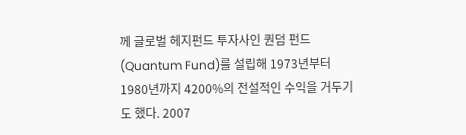께 글로벌 헤지펀드 투자사인 퀀덤 펀드(Quantum Fund)를 설립해 1973년부터 1980년까지 4200%의 전설적인 수익을 거두기도 했다. 2007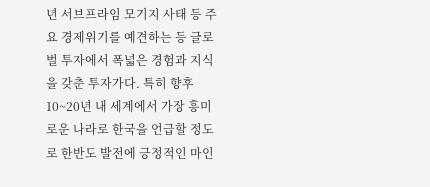년 서브프라임 모기지 사태 등 주요 경제위기를 예견하는 등 글로벌 투자에서 폭넓은 경험과 지식을 갖춘 투자가다. 특히 향후 10~20년 내 세계에서 가장 흥미로운 나라로 한국을 언급할 정도로 한반도 발전에 긍정적인 마인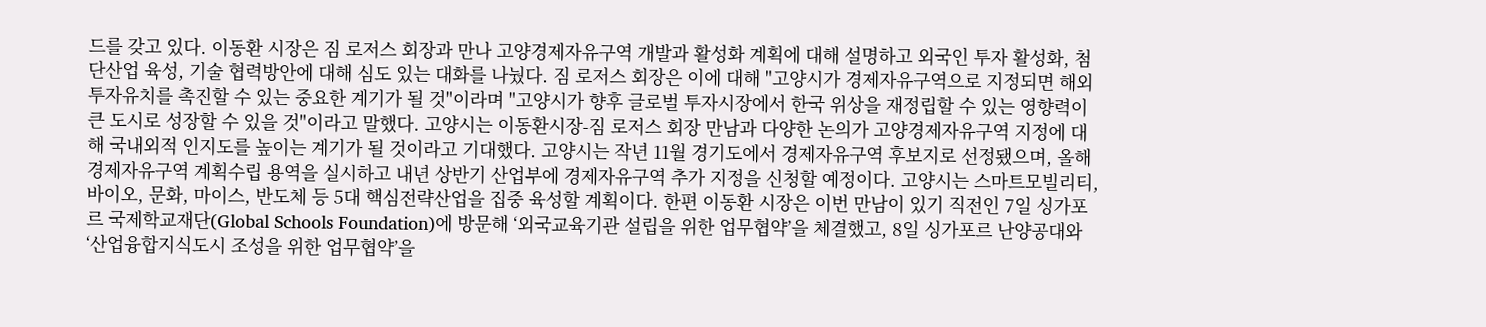드를 갖고 있다. 이동환 시장은 짐 로저스 회장과 만나 고양경제자유구역 개발과 활성화 계획에 대해 설명하고 외국인 투자 활성화, 첨단산업 육성, 기술 협력방안에 대해 심도 있는 대화를 나눴다. 짐 로저스 회장은 이에 대해 "고양시가 경제자유구역으로 지정되면 해외 투자유치를 촉진할 수 있는 중요한 계기가 될 것"이라며 "고양시가 향후 글로벌 투자시장에서 한국 위상을 재정립할 수 있는 영향력이 큰 도시로 성장할 수 있을 것"이라고 말했다. 고양시는 이동환시장-짐 로저스 회장 만남과 다양한 논의가 고양경제자유구역 지정에 대해 국내외적 인지도를 높이는 계기가 될 것이라고 기대했다. 고양시는 작년 11월 경기도에서 경제자유구역 후보지로 선정됐으며, 올해 경제자유구역 계획수립 용역을 실시하고 내년 상반기 산업부에 경제자유구역 추가 지정을 신청할 예정이다. 고양시는 스마트모빌리티, 바이오, 문화, 마이스, 반도체 등 5대 핵심전략산업을 집중 육성할 계획이다. 한편 이동환 시장은 이번 만남이 있기 직전인 7일 싱가포르 국제학교재단(Global Schools Foundation)에 방문해 ‘외국교육기관 설립을 위한 업무협약’을 체결했고, 8일 싱가포르 난양공대와 ‘산업융합지식도시 조성을 위한 업무협약’을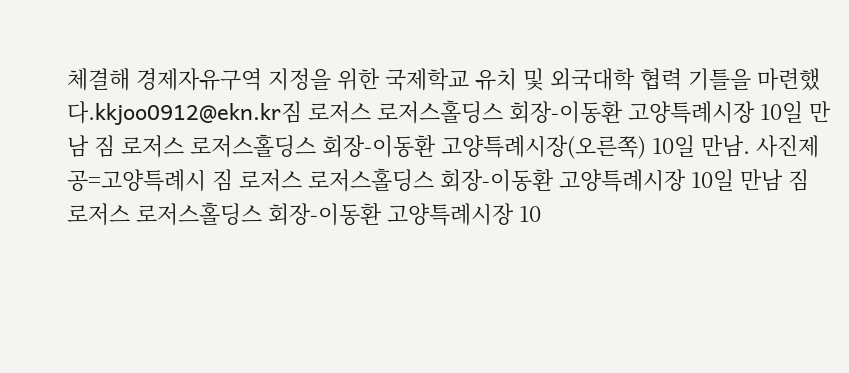체결해 경제자유구역 지정을 위한 국제학교 유치 및 외국대학 협력 기틀을 마련했다.kkjoo0912@ekn.kr짐 로저스 로저스홀딩스 회장-이동환 고양특례시장 10일 만남 짐 로저스 로저스홀딩스 회장-이동환 고양특례시장(오른쪽) 10일 만남. 사진제공=고양특례시 짐 로저스 로저스홀딩스 회장-이동환 고양특례시장 10일 만남 짐 로저스 로저스홀딩스 회장-이동환 고양특례시장 10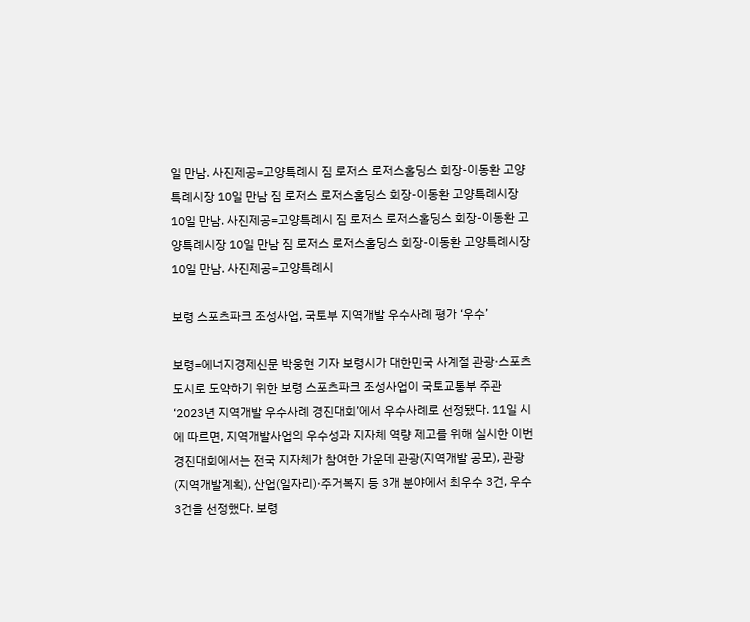일 만남. 사진제공=고양특례시 짐 로저스 로저스홀딩스 회장-이동환 고양특례시장 10일 만남 짐 로저스 로저스홀딩스 회장-이동환 고양특례시장 10일 만남. 사진제공=고양특례시 짐 로저스 로저스홀딩스 회장-이동환 고양특례시장 10일 만남 짐 로저스 로저스홀딩스 회장-이동환 고양특례시장 10일 만남. 사진제공=고양특례시

보령 스포츠파크 조성사업, 국토부 지역개발 우수사례 평가 ‘우수’

보령=에너지경제신문 박웅현 기자 보령시가 대한민국 사계절 관광·스포츠 도시로 도약하기 위한 보령 스포츠파크 조성사업이 국토교통부 주관 ‘2023년 지역개발 우수사례 경진대회’에서 우수사례로 선정됐다. 11일 시에 따르면, 지역개발사업의 우수성과 지자체 역량 제고를 위해 실시한 이번 경진대회에서는 전국 지자체가 참여한 가운데 관광(지역개발 공모), 관광(지역개발계획), 산업(일자리)·주거복지 등 3개 분야에서 최우수 3건, 우수 3건을 선정했다. 보령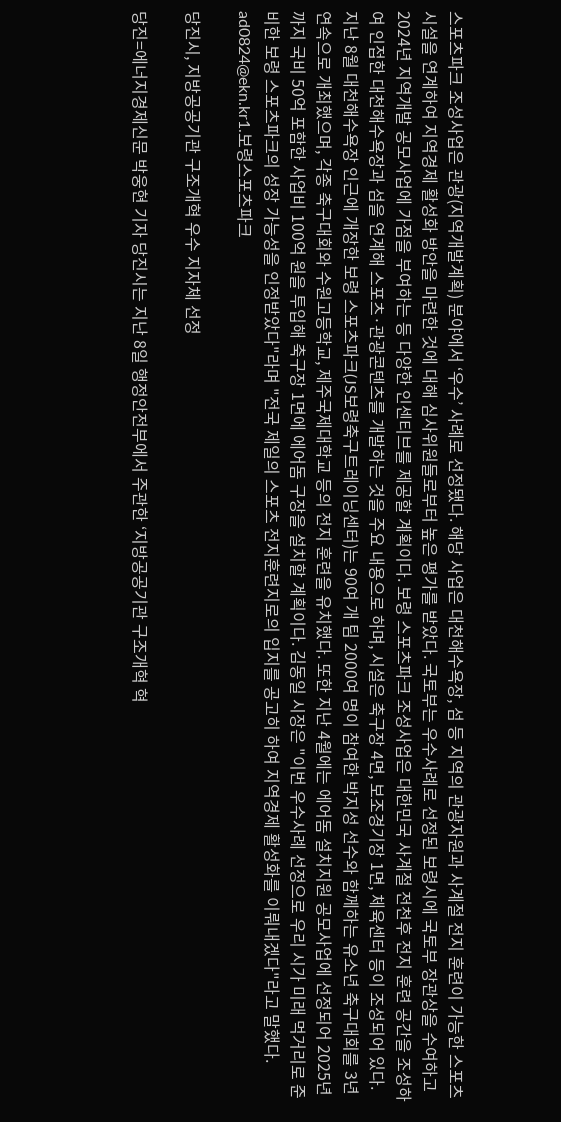스포츠파크 조성사업은 관광(지역개발계획) 분야에서 ‘우수’ 사례로 선정됐다. 해당 사업은 대천해수욕장, 섬 등 지역의 관광자원과 사계절 전지 훈련이 가능한 스포츠 시설을 연계하여 지역경제 활성화 방안을 마련한 것에 대해 심사위원들로부터 높은 평가를 받았다. 국토부는 우수사례로 선정된 보령시에 국토부 장관상을 수여하고 2024년 지역개발 공모사업에 가점을 부여하는 등 다양한 인센티브를 제공할 계획이다. 보령 스포츠파크 조성사업은 대한민국 사계절 전천후 전지 훈련 공간을 조성하여 인접한 대천해수욕장과 섬을 연계해 스포츠·관광콘텐츠를 개발하는 것을 주요 내용으로 하며, 시설은 축구장 4면, 보조경기장 1면, 체육센터 등이 조성되어 있다. 지난 8월 대천해수욕장 인근에 개장한 보령 스포츠파크(JS보령축구트레이닝센터)는 90여 개 팀 2000여 명이 참여한 박지성 선수와 함께하는 유소년 축구대회를 3년 연속으로 개최했으며, 각종 축구대회와 수원고등학교, 제주국제대학교 등의 전지 훈련을 유치했다. 또한 지난 4월에는 에어돔 설치지원 공모사업에 선정되어 2025년까지 국비 50억 포함한 사업비 100억 원을 투입해 축구장 1면에 에어돔 구장을 설치할 계획이다. 김동일 시장은 "이번 우수사례 선정으로 우리 시가 미래 먹거리로 준비한 보령 스포츠파크의 성장 가능성을 인정받았다"라며 "전국 제일의 스포츠 전지훈련지로의 입지를 공고히 하여 지역경제 활성화를 이뤄내겠다"라고 말했다. ad0824@ekn.kr1.보령스포츠파크

당진시, 지방공공기관 구조개혁 우수 지자체 선정

당진=에너지경제신문 박웅현 기자 당진시는 지난 8일 행정안전부에서 주관한 ‘지방공공기관 구조개혁 혁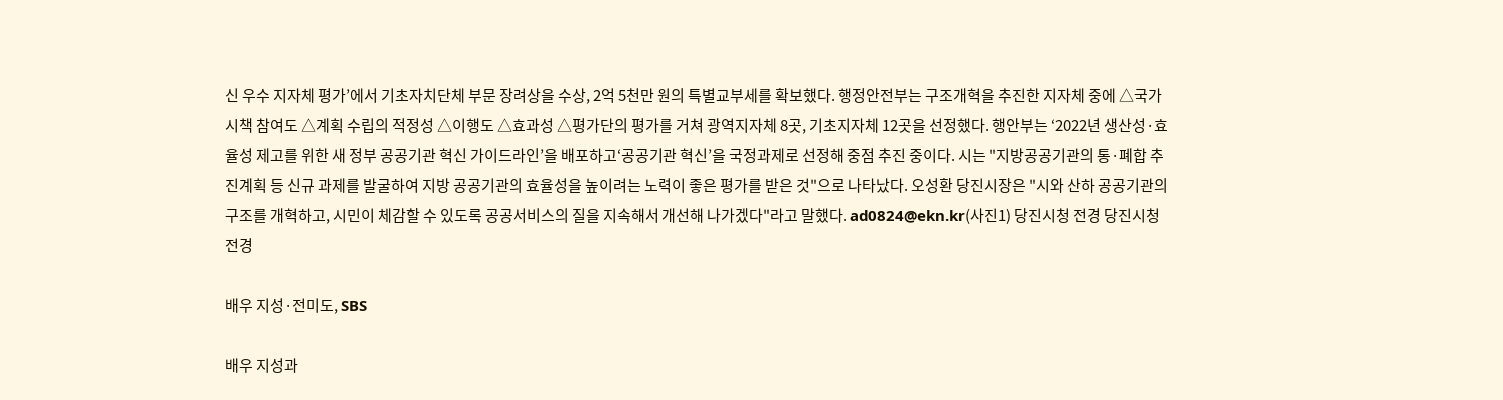신 우수 지자체 평가’에서 기초자치단체 부문 장려상을 수상, 2억 5천만 원의 특별교부세를 확보했다. 행정안전부는 구조개혁을 추진한 지자체 중에 △국가시책 참여도 △계획 수립의 적정성 △이행도 △효과성 △평가단의 평가를 거쳐 광역지자체 8곳, 기초지자체 12곳을 선정했다. 행안부는 ‘2022년 생산성·효율성 제고를 위한 새 정부 공공기관 혁신 가이드라인’을 배포하고‘공공기관 혁신’을 국정과제로 선정해 중점 추진 중이다. 시는 "지방공공기관의 통·폐합 추진계획 등 신규 과제를 발굴하여 지방 공공기관의 효율성을 높이려는 노력이 좋은 평가를 받은 것"으로 나타났다. 오성환 당진시장은 "시와 산하 공공기관의 구조를 개혁하고, 시민이 체감할 수 있도록 공공서비스의 질을 지속해서 개선해 나가겠다"라고 말했다. ad0824@ekn.kr(사진1) 당진시청 전경 당진시청 전경

배우 지성·전미도, SBS

배우 지성과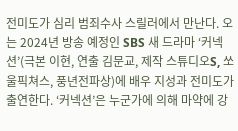전미도가 심리 범죄수사 스릴러에서 만난다. 오는 2024년 방송 예정인 SBS 새 드라마 ‘커넥션’(극본 이현, 연출 김문교, 제작 스튜디오S, 쏘울픽쳐스, 풍년전파상)에 배우 지성과 전미도가 출연한다. ‘커넥션’은 누군가에 의해 마약에 강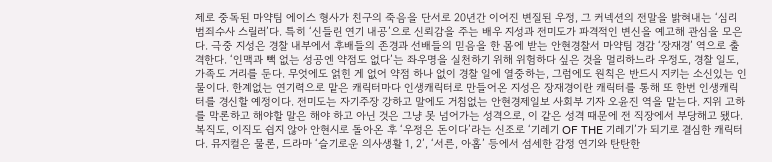제로 중독된 마약팀 에이스 형사가 친구의 죽음을 단서로 20년간 이어진 변질된 우정, 그 커넥션의 전말을 밝혀내는 ‘심리 범죄수사 스릴러’다. 특히 ‘신들린 연기 내공’으로 신뢰감을 주는 배우 지성과 전미도가 파격적인 변신을 예고해 관심을 모은다. 극중 지성은 경찰 내부에서 후배들의 존경과 선배들의 믿음을 한 몸에 받는 안현경찰서 마약팀 경감 ‘장재경’ 역으로 출격한다. ‘인맥과 빽 없는 성공엔 약점도 없다’는 좌우명을 실천하기 위해 위험하다 싶은 것을 멀리하느라 우정도, 경찰 일도, 가족도 거리를 둔다. 무엇에도 얽힌 게 없어 약점 하나 없이 경찰 일에 열중하는, 그럼에도 원칙은 반드시 지키는 소신있는 인물이다. 한계없는 연기력으로 맡은 캐릭터마다 인생캐릭터로 만들어온 지성은 장재경이란 캐릭터를 통해 또 한번 인생캐릭터를 경신할 예정이다. 전미도는 자기주장 강하고 말에도 거침없는 안현경제일보 사회부 기자 오윤진 역을 맡는다. 지위 고하를 막론하고 해야할 말은 해야 하고 아닌 것은 그냥 못 넘어가는 성격으로, 이 같은 성격 때문에 전 직장에서 부당해고 됐다. 복직도, 이직도 쉽지 않아 안현시로 돌아온 후 ‘우정은 돈이다’라는 신조로 ‘기레기 OF THE 기레기’가 되기로 결심한 캐릭터다. 뮤지컬은 물론, 드라마 ‘슬기로운 의사생활 1, 2’, ‘서른, 아홉’ 등에서 섬세한 감정 연기와 탄탄한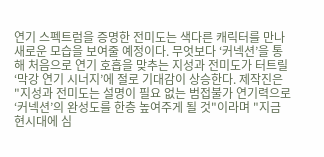연기 스펙트럼을 증명한 전미도는 색다른 캐릭터를 만나 새로운 모습을 보여줄 예정이다. 무엇보다 ‘커넥션’을 통해 처음으로 연기 호흡을 맞추는 지성과 전미도가 터트릴 ‘막강 연기 시너지’에 절로 기대감이 상승한다. 제작진은 "지성과 전미도는 설명이 필요 없는 범접불가 연기력으로 ‘커넥션’의 완성도를 한층 높여주게 될 것"이라며 "지금 현시대에 심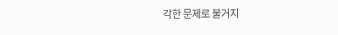각한 문제로 불거지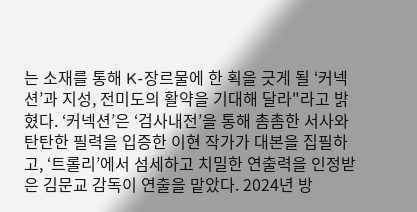는 소재를 통해 K-장르물에 한 획을 긋게 될 ‘커넥션’과 지성, 전미도의 활약을 기대해 달라"라고 밝혔다. ‘커넥션’은 ‘검사내전’을 통해 촘촘한 서사와 탄탄한 필력을 입증한 이현 작가가 대본을 집필하고, ‘트롤리’에서 섬세하고 치밀한 연출력을 인정받은 김문교 감독이 연출을 맡았다. 2024년 방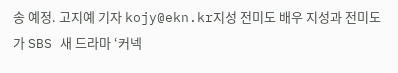송 예정. 고지예 기자 kojy@ekn.kr지성 전미도 배우 지성과 전미도가 SBS 새 드라마 ‘커넥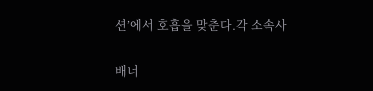션’에서 호흡을 맞춘다.각 소속사

배너